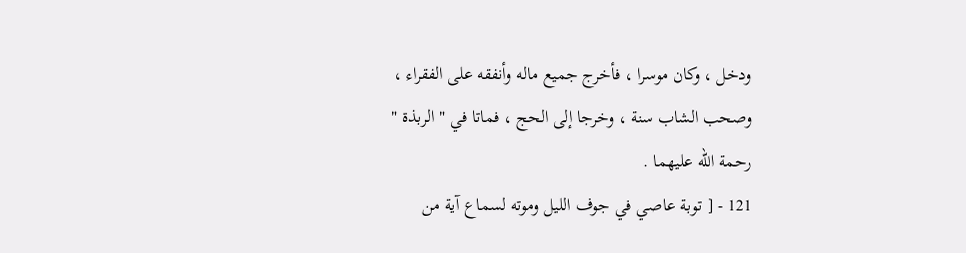ودخل ، وكان موسرا ، فأخرج جميع ماله وأنفقه على الفقراء ،
وصحب الشاب سنة ، وخرجا إلى الحج ، فماتا في " الربذة "
رحمة الله عليهما .
121 - [ توبة عاصي في جوف الليل وموته لسماع آية من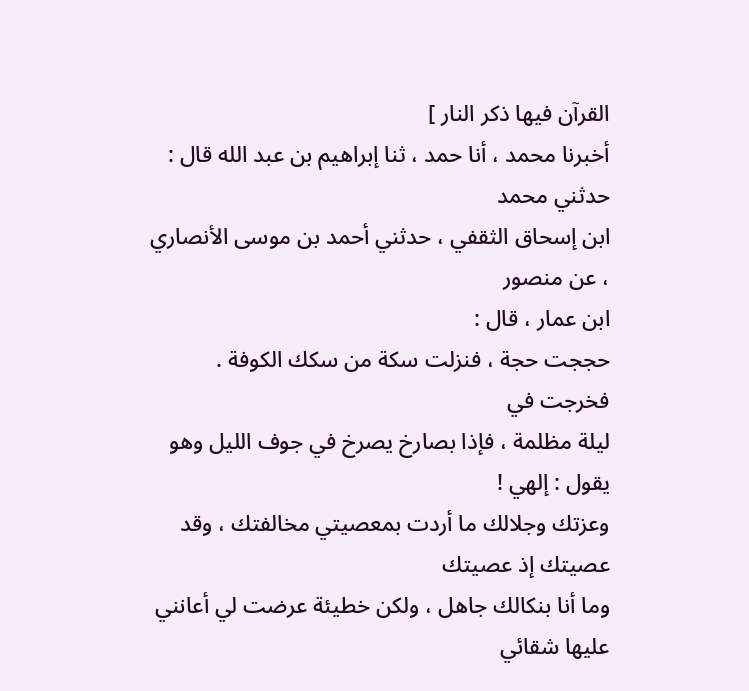القرآن فيها ذكر النار ]
أخبرنا محمد ، أنا حمد ، ثنا إبراهيم بن عبد الله قال : حدثني محمد
ابن إسحاق الثقفي ، حدثني أحمد بن موسى الأنصاري ، عن منصور
ابن عمار ، قال :
حججت حجة ، فنزلت سكة من سكك الكوفة . فخرجت في
ليلة مظلمة ، فإذا بصارخ يصرخ في جوف الليل وهو يقول : إلهي !
وعزتك وجلالك ما أردت بمعصيتي مخالفتك ، وقد عصيتك إذ عصيتك
وما أنا بنكالك جاهل ، ولكن خطيئة عرضت لي أعانني عليها شقائي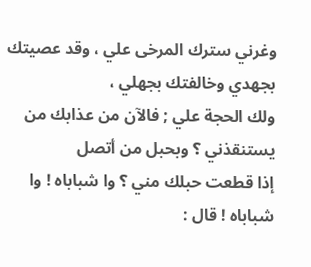وغرني سترك المرخى علي ، وقد عصيتك بجهدي وخالفتك بجهلي ،
ولك الحجة علي ; فالآن من عذابك من يستنقذني ؟ وبحبل من أتصل
إذا قطعت حبلك مني ؟ وا شباباه ! وا شباباه ! قال :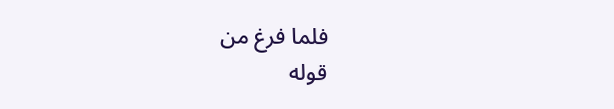فلما فرغ من
قوله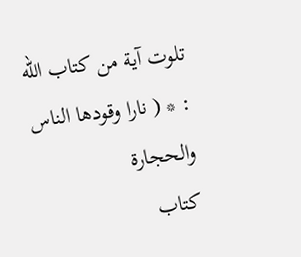تلوت آية من كتاب الله : * ( نارا وقودها الناس والحجارة
كتاب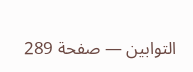التوابين — صفحة 289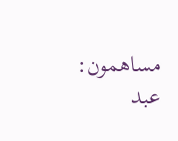مساهمون: عبد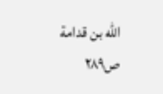الله بن قدامة
ص٢٨٩